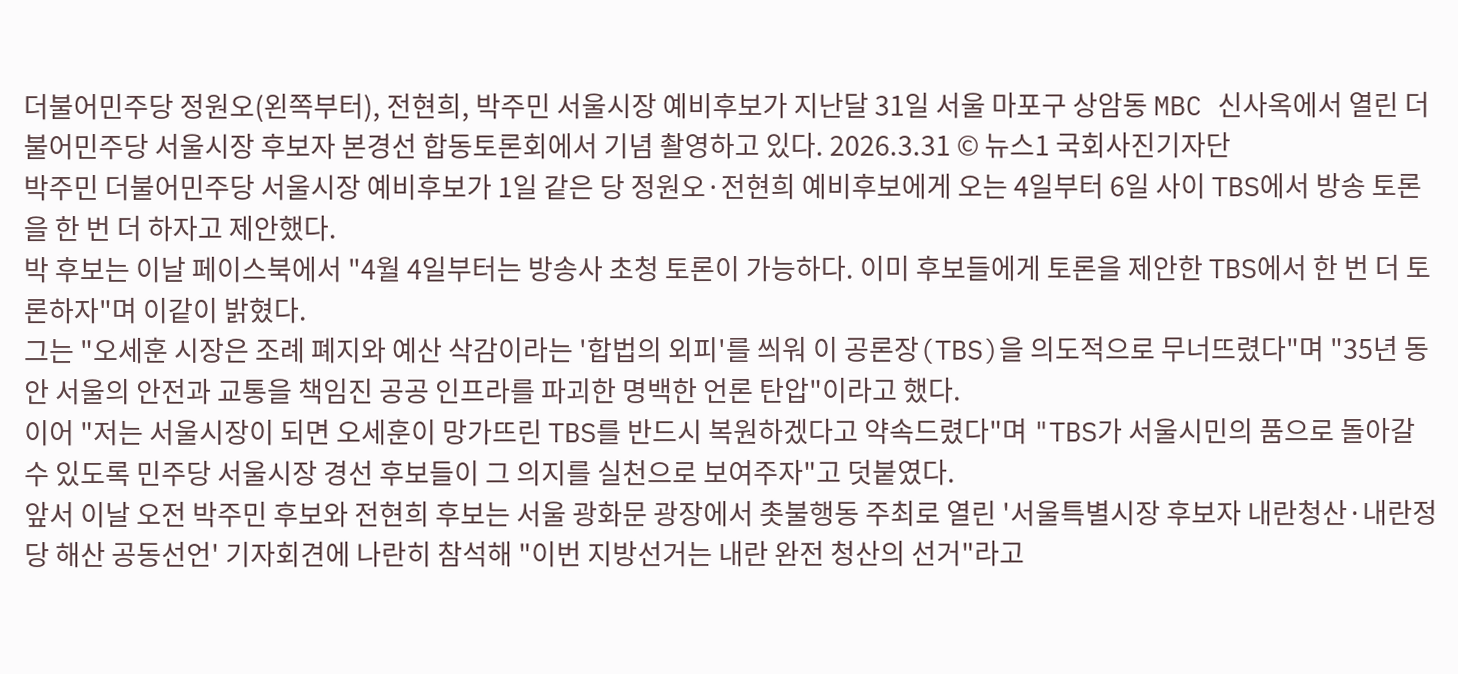더불어민주당 정원오(왼쪽부터), 전현희, 박주민 서울시장 예비후보가 지난달 31일 서울 마포구 상암동 MBC 신사옥에서 열린 더불어민주당 서울시장 후보자 본경선 합동토론회에서 기념 촬영하고 있다. 2026.3.31 © 뉴스1 국회사진기자단
박주민 더불어민주당 서울시장 예비후보가 1일 같은 당 정원오·전현희 예비후보에게 오는 4일부터 6일 사이 TBS에서 방송 토론을 한 번 더 하자고 제안했다.
박 후보는 이날 페이스북에서 "4월 4일부터는 방송사 초청 토론이 가능하다. 이미 후보들에게 토론을 제안한 TBS에서 한 번 더 토론하자"며 이같이 밝혔다.
그는 "오세훈 시장은 조례 폐지와 예산 삭감이라는 '합법의 외피'를 씌워 이 공론장(TBS)을 의도적으로 무너뜨렸다"며 "35년 동안 서울의 안전과 교통을 책임진 공공 인프라를 파괴한 명백한 언론 탄압"이라고 했다.
이어 "저는 서울시장이 되면 오세훈이 망가뜨린 TBS를 반드시 복원하겠다고 약속드렸다"며 "TBS가 서울시민의 품으로 돌아갈 수 있도록 민주당 서울시장 경선 후보들이 그 의지를 실천으로 보여주자"고 덧붙였다.
앞서 이날 오전 박주민 후보와 전현희 후보는 서울 광화문 광장에서 촛불행동 주최로 열린 '서울특별시장 후보자 내란청산·내란정당 해산 공동선언' 기자회견에 나란히 참석해 "이번 지방선거는 내란 완전 청산의 선거"라고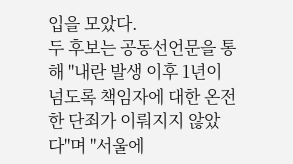입을 모았다.
두 후보는 공동선언문을 통해 "내란 발생 이후 1년이 넘도록 책임자에 대한 온전한 단죄가 이뤄지지 않았다"며 "서울에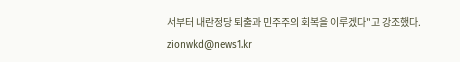서부터 내란정당 퇴출과 민주주의 회복을 이루겠다"고 강조했다.
zionwkd@news1.kr